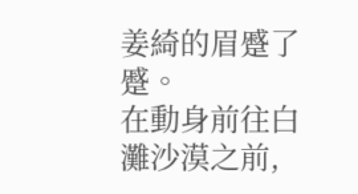姜綺的眉蹙了蹙。
在動身前往白灘沙漠之前,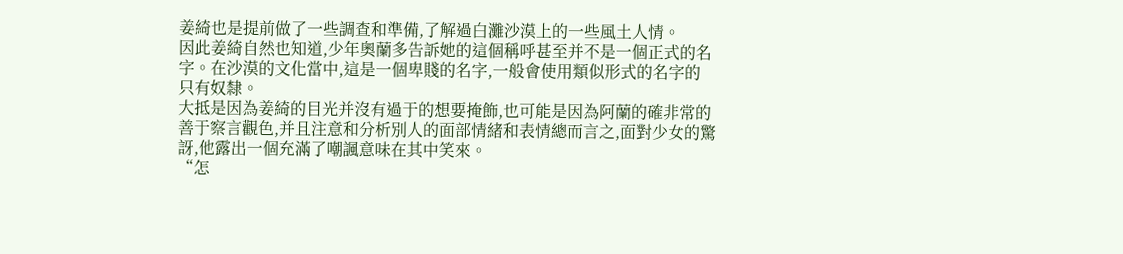姜綺也是提前做了一些調查和準備,了解過白灘沙漠上的一些風土人情。
因此姜綺自然也知道,少年奧蘭多告訴她的這個稱呼甚至并不是一個正式的名字。在沙漠的文化當中,這是一個卑賤的名字,一般會使用類似形式的名字的
只有奴隸。
大抵是因為姜綺的目光并沒有過于的想要掩飾,也可能是因為阿蘭的確非常的善于察言觀色,并且注意和分析別人的面部情緒和表情總而言之,面對少女的驚訝,他露出一個充滿了嘲諷意味在其中笑來。
“怎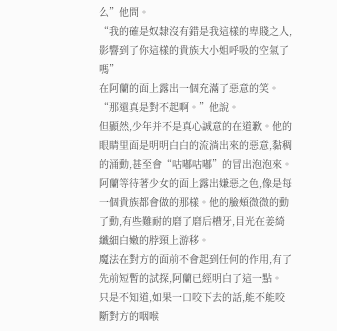么”他問。
“我的確是奴隸沒有錯是我這樣的卑賤之人,影響到了你這樣的貴族大小姐呼吸的空氣了嗎”
在阿蘭的面上露出一個充滿了惡意的笑。
“那還真是對不起啊。”他說。
但顯然,少年并不是真心誠意的在道歉。他的眼睛里面是明明白白的流淌出來的惡意,黏稠的涌動,甚至會“咕嘟咕嘟”的冒出泡泡來。
阿蘭等待著少女的面上露出嫌惡之色,像是每一個貴族都會做的那樣。他的臉頰微微的動了動,有些難耐的磨了磨后槽牙,目光在姜綺纖細白嫩的脖頸上游移。
魔法在對方的面前不會起到任何的作用,有了先前短暫的試探,阿蘭已經明白了這一點。
只是不知道,如果一口咬下去的話,能不能咬斷對方的咽喉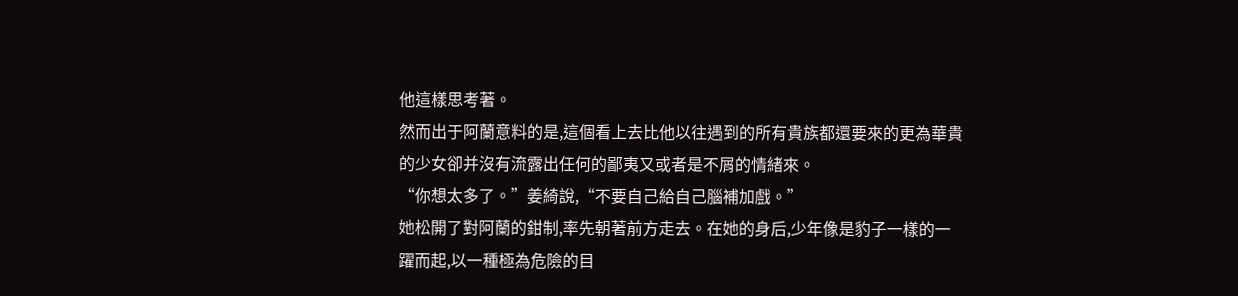他這樣思考著。
然而出于阿蘭意料的是,這個看上去比他以往遇到的所有貴族都還要來的更為華貴的少女卻并沒有流露出任何的鄙夷又或者是不屑的情緒來。
“你想太多了。”姜綺說,“不要自己給自己腦補加戲。”
她松開了對阿蘭的鉗制,率先朝著前方走去。在她的身后,少年像是豹子一樣的一躍而起,以一種極為危險的目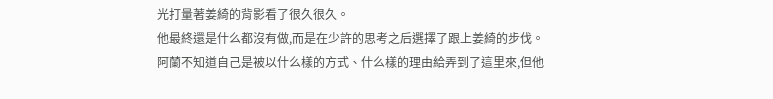光打量著姜綺的背影看了很久很久。
他最終還是什么都沒有做,而是在少許的思考之后選擇了跟上姜綺的步伐。
阿蘭不知道自己是被以什么樣的方式、什么樣的理由給弄到了這里來,但他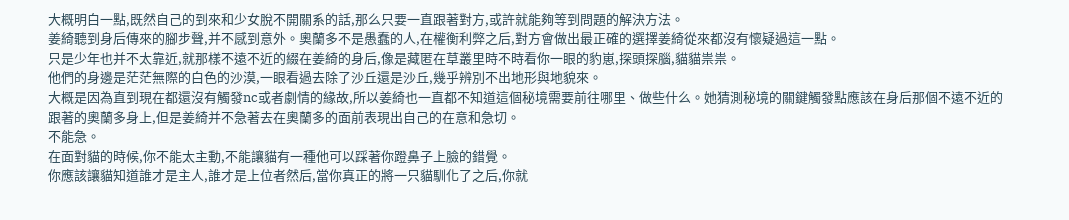大概明白一點,既然自己的到來和少女脫不開關系的話,那么只要一直跟著對方,或許就能夠等到問題的解決方法。
姜綺聽到身后傳來的腳步聲,并不感到意外。奧蘭多不是愚蠢的人,在權衡利弊之后,對方會做出最正確的選擇姜綺從來都沒有懷疑過這一點。
只是少年也并不太靠近,就那樣不遠不近的綴在姜綺的身后,像是藏匿在草叢里時不時看你一眼的豹崽,探頭探腦,貓貓祟祟。
他們的身邊是茫茫無際的白色的沙漠,一眼看過去除了沙丘還是沙丘,幾乎辨別不出地形與地貌來。
大概是因為直到現在都還沒有觸發nc或者劇情的緣故,所以姜綺也一直都不知道這個秘境需要前往哪里、做些什么。她猜測秘境的關鍵觸發點應該在身后那個不遠不近的跟著的奧蘭多身上,但是姜綺并不急著去在奧蘭多的面前表現出自己的在意和急切。
不能急。
在面對貓的時候,你不能太主動,不能讓貓有一種他可以踩著你蹬鼻子上臉的錯覺。
你應該讓貓知道誰才是主人,誰才是上位者然后,當你真正的將一只貓馴化了之后,你就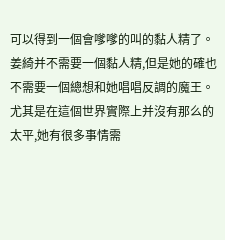可以得到一個會嗲嗲的叫的黏人精了。
姜綺并不需要一個黏人精,但是她的確也不需要一個總想和她唱唱反調的魔王。尤其是在這個世界實際上并沒有那么的太平,她有很多事情需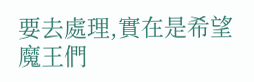要去處理,實在是希望魔王們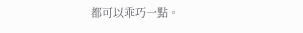都可以乖巧一點。